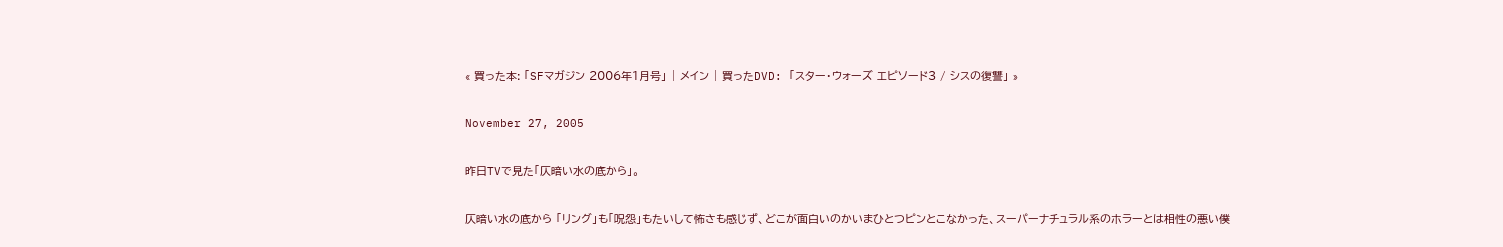« 買った本: 「SFマガジン 2006年1月号」 | メイン | 買ったDVD: 「スター・ウォーズ エピソード3 / シスの復讐」 »

November 27, 2005

昨日TVで見た「仄暗い水の底から」。

仄暗い水の底から 「リング」も「呪怨」もたいして怖さも感じず、どこが面白いのかいまひとつピンとこなかった、スーパーナチュラル系のホラーとは相性の悪い僕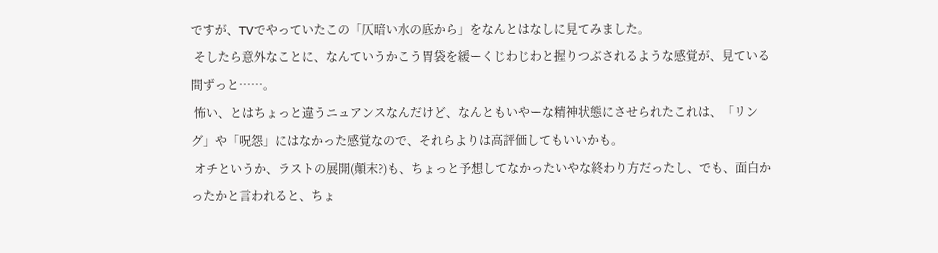ですが、TVでやっていたこの「仄暗い水の底から」をなんとはなしに見てみました。
 そしたら意外なことに、なんていうかこう胃袋を緩ーくじわじわと握りつぶされるような感覚が、見ている間ずっと……。
 怖い、とはちょっと違うニュアンスなんだけど、なんともいやーな精神状態にさせられたこれは、「リング」や「呪怨」にはなかった感覚なので、それらよりは高評価してもいいかも。
 オチというか、ラストの展開(顛末?)も、ちょっと予想してなかったいやな終わり方だったし、でも、面白かったかと言われると、ちょ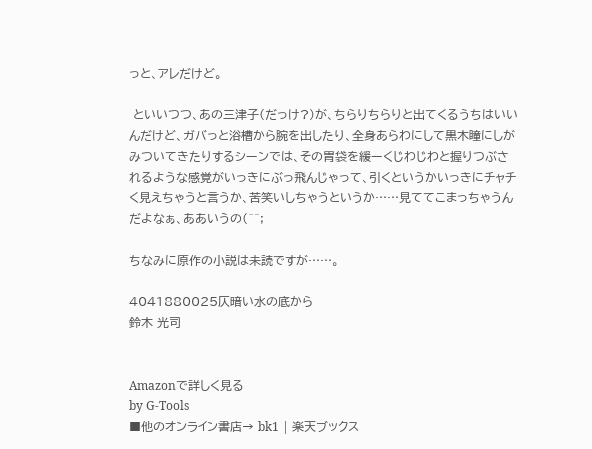っと、アレだけど。

 といいつつ、あの三津子(だっけ?)が、ちらりちらりと出てくるうちはいいんだけど、ガバっと浴槽から腕を出したり、全身あらわにして黒木瞳にしがみついてきたりするシーンでは、その胃袋を緩ーくじわじわと握りつぶされるような感覚がいっきにぶっ飛んじゃって、引くというかいっきにチャチく見えちゃうと言うか、苦笑いしちゃうというか……見ててこまっちゃうんだよなぁ、ああいうの(^^;

ちなみに原作の小説は未読ですが……。

4041880025仄暗い水の底から
鈴木 光司


Amazonで詳しく見る
by G-Tools
■他のオンライン書店→ bk1 | 楽天ブックス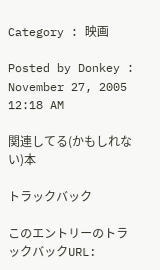Category : 映画

Posted by Donkey : November 27, 2005 12:18 AM

関連してる(かもしれない)本

トラックバック

このエントリーのトラックバックURL: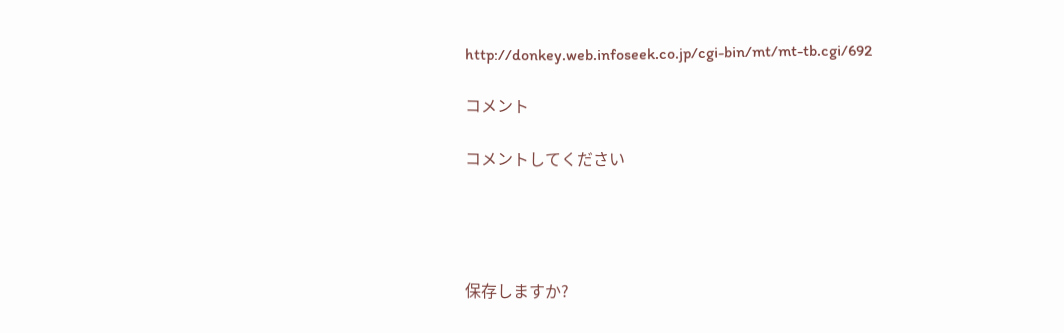http://donkey.web.infoseek.co.jp/cgi-bin/mt/mt-tb.cgi/692

コメント

コメントしてください




保存しますか?